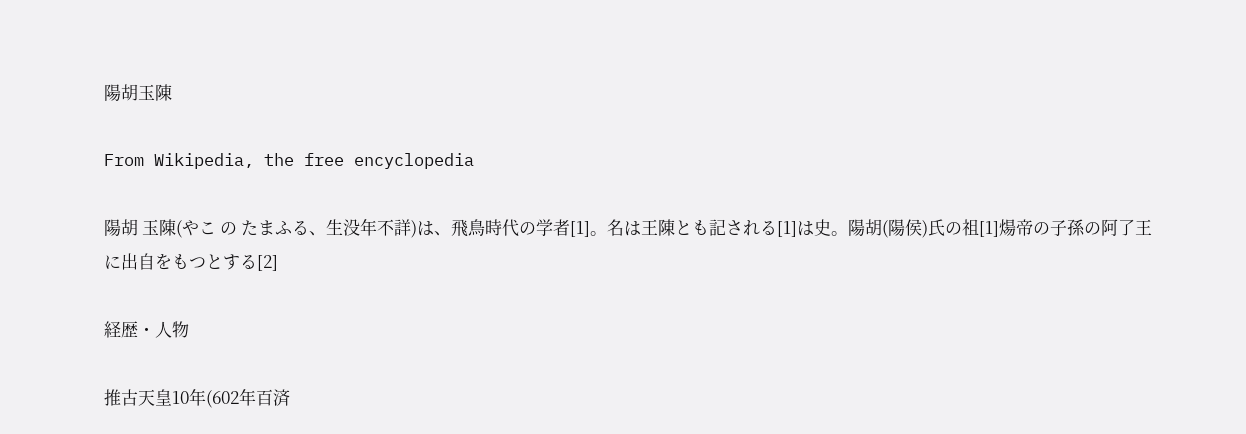陽胡玉陳

From Wikipedia, the free encyclopedia

陽胡 玉陳(やこ の たまふる、生没年不詳)は、飛鳥時代の学者[1]。名は王陳とも記される[1]は史。陽胡(陽侯)氏の祖[1]煬帝の子孫の阿了王に出自をもつとする[2]

経歴・人物

推古天皇10年(602年百済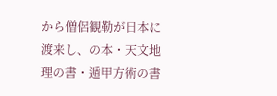から僧侶観勒が日本に渡来し、の本・天文地理の書・遁甲方術の書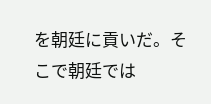を朝廷に貢いだ。そこで朝廷では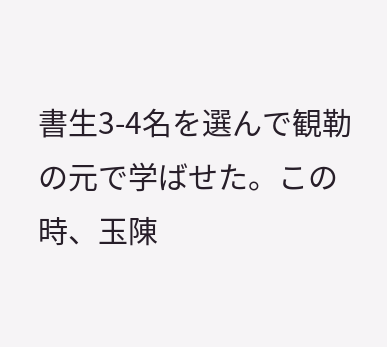書生3-4名を選んで観勒の元で学ばせた。この時、玉陳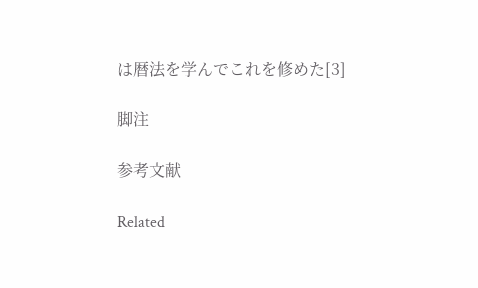は暦法を学んでこれを修めた[3]

脚注

参考文献

Related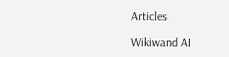Articles

Wikiwand AI